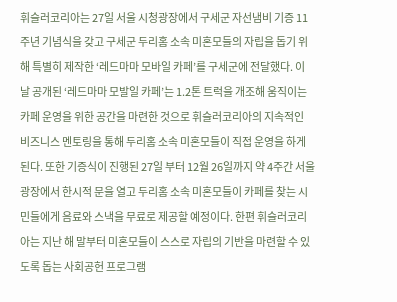휘슬러코리아는 27일 서울 시청광장에서 구세군 자선냄비 기증 11주년 기념식을 갖고 구세군 두리홈 소속 미혼모들의 자립을 돕기 위해 특별히 제작한 ‘레드마마 모바일 카페’를 구세군에 전달했다. 이 날 공개된 ‘레드마마 모발일 카페’는 1.2톤 트럭을 개조해 움직이는 카페 운영을 위한 공간을 마련한 것으로 휘슬러코리아의 지속적인 비즈니스 멘토링을 통해 두리홈 소속 미혼모들이 직접 운영을 하게된다. 또한 기증식이 진행된 27일 부터 12월 26일까지 약 4주간 서울광장에서 한시적 문을 열고 두리홈 소속 미혼모들이 카페를 찾는 시민들에게 음료와 스낵을 무료로 제공할 예정이다. 한편 휘슬러코리아는 지난 해 말부터 미혼모들이 스스로 자립의 기반을 마련할 수 있도록 돕는 사회공헌 프로그램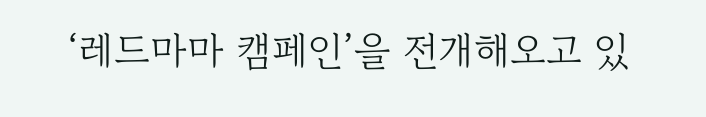‘레드마마 캠페인’을 전개해오고 있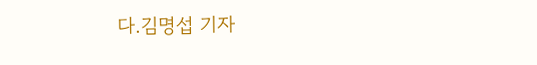다.김명섭 기자